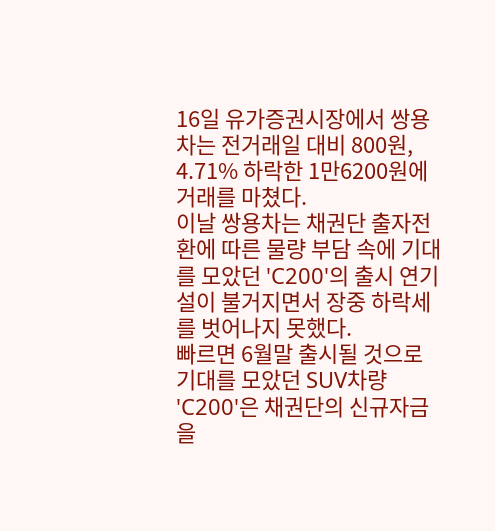16일 유가증권시장에서 쌍용차는 전거래일 대비 800원, 4.71% 하락한 1만6200원에 거래를 마쳤다.
이날 쌍용차는 채권단 출자전환에 따른 물량 부담 속에 기대를 모았던 'C200'의 출시 연기설이 불거지면서 장중 하락세를 벗어나지 못했다.
빠르면 6월말 출시될 것으로 기대를 모았던 SUV차량 'C200'은 채권단의 신규자금을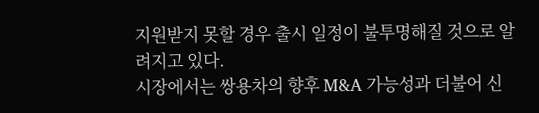지원받지 못할 경우 출시 일정이 불투명해질 것으로 알려지고 있다.
시장에서는 쌍용차의 향후 M&A 가능성과 더불어 신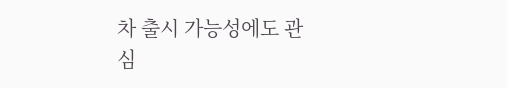차 출시 가능성에도 관심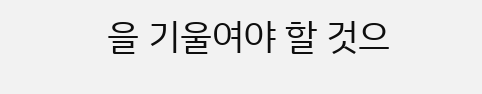을 기울여야 할 것으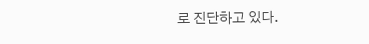로 진단하고 있다.